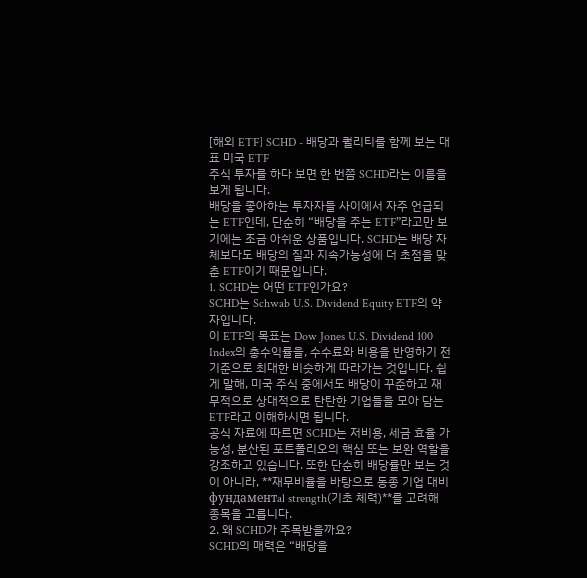[해외 ETF] SCHD - 배당과 퀄리티를 함께 보는 대표 미국 ETF
주식 투자를 하다 보면 한 번쯤 SCHD라는 이름을 보게 됩니다.
배당을 좋아하는 투자자들 사이에서 자주 언급되는 ETF인데, 단순히 “배당을 주는 ETF”라고만 보기에는 조금 아쉬운 상품입니다. SCHD는 배당 자체보다도 배당의 질과 지속가능성에 더 초점을 맞춘 ETF이기 때문입니다.
1. SCHD는 어떤 ETF인가요?
SCHD는 Schwab U.S. Dividend Equity ETF의 약자입니다.
이 ETF의 목표는 Dow Jones U.S. Dividend 100 Index의 총수익률을, 수수료와 비용을 반영하기 전 기준으로 최대한 비슷하게 따라가는 것입니다. 쉽게 말해, 미국 주식 중에서도 배당이 꾸준하고 재무적으로 상대적으로 탄탄한 기업들을 모아 담는 ETF라고 이해하시면 됩니다.
공식 자료에 따르면 SCHD는 저비용, 세금 효율 가능성, 분산된 포트폴리오의 핵심 또는 보완 역할을 강조하고 있습니다. 또한 단순히 배당률만 보는 것이 아니라, **재무비율을 바탕으로 동종 기업 대비 фундаментal strength(기초 체력)**를 고려해 종목을 고릅니다.
2. 왜 SCHD가 주목받을까요?
SCHD의 매력은 “배당을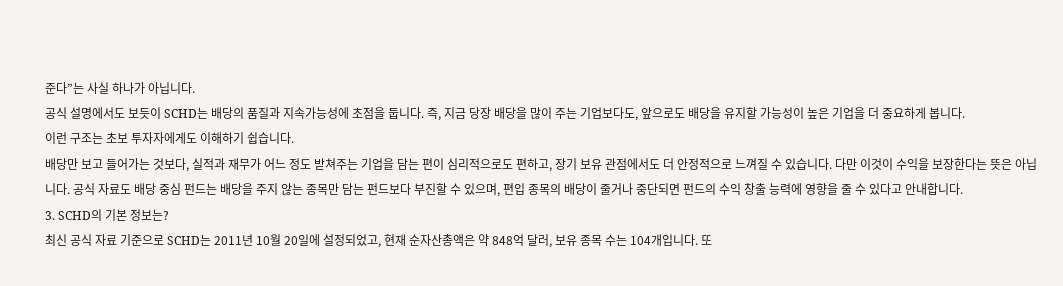준다”는 사실 하나가 아닙니다.
공식 설명에서도 보듯이 SCHD는 배당의 품질과 지속가능성에 초점을 둡니다. 즉, 지금 당장 배당을 많이 주는 기업보다도, 앞으로도 배당을 유지할 가능성이 높은 기업을 더 중요하게 봅니다.
이런 구조는 초보 투자자에게도 이해하기 쉽습니다.
배당만 보고 들어가는 것보다, 실적과 재무가 어느 정도 받쳐주는 기업을 담는 편이 심리적으로도 편하고, 장기 보유 관점에서도 더 안정적으로 느껴질 수 있습니다. 다만 이것이 수익을 보장한다는 뜻은 아닙니다. 공식 자료도 배당 중심 펀드는 배당을 주지 않는 종목만 담는 펀드보다 부진할 수 있으며, 편입 종목의 배당이 줄거나 중단되면 펀드의 수익 창출 능력에 영향을 줄 수 있다고 안내합니다.
3. SCHD의 기본 정보는?
최신 공식 자료 기준으로 SCHD는 2011년 10월 20일에 설정되었고, 현재 순자산총액은 약 848억 달러, 보유 종목 수는 104개입니다. 또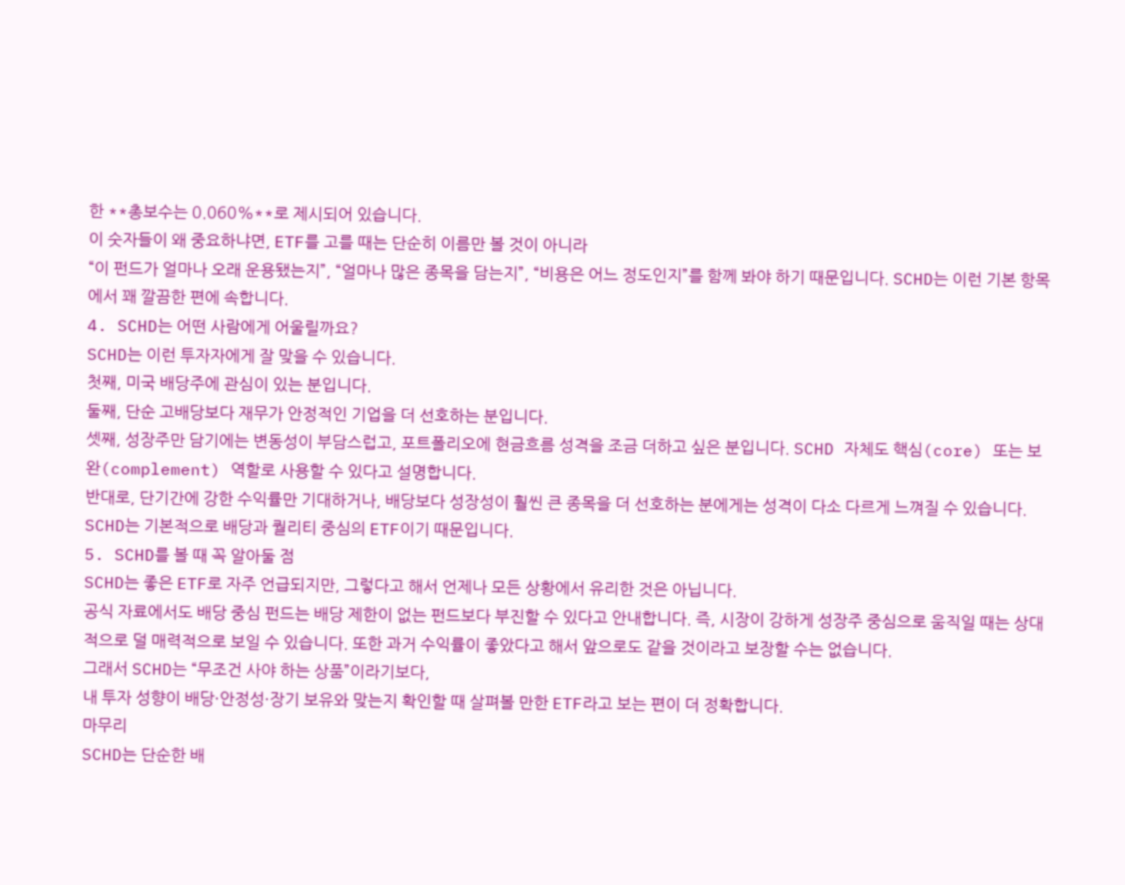한 **총보수는 0.060%**로 제시되어 있습니다.
이 숫자들이 왜 중요하냐면, ETF를 고를 때는 단순히 이름만 볼 것이 아니라
“이 펀드가 얼마나 오래 운용됐는지”, “얼마나 많은 종목을 담는지”, “비용은 어느 정도인지”를 함께 봐야 하기 때문입니다. SCHD는 이런 기본 항목에서 꽤 깔끔한 편에 속합니다.
4. SCHD는 어떤 사람에게 어울릴까요?
SCHD는 이런 투자자에게 잘 맞을 수 있습니다.
첫째, 미국 배당주에 관심이 있는 분입니다.
둘째, 단순 고배당보다 재무가 안정적인 기업을 더 선호하는 분입니다.
셋째, 성장주만 담기에는 변동성이 부담스럽고, 포트폴리오에 현금흐름 성격을 조금 더하고 싶은 분입니다. SCHD 자체도 핵심(core) 또는 보완(complement) 역할로 사용할 수 있다고 설명합니다.
반대로, 단기간에 강한 수익률만 기대하거나, 배당보다 성장성이 훨씬 큰 종목을 더 선호하는 분에게는 성격이 다소 다르게 느껴질 수 있습니다. SCHD는 기본적으로 배당과 퀄리티 중심의 ETF이기 때문입니다.
5. SCHD를 볼 때 꼭 알아둘 점
SCHD는 좋은 ETF로 자주 언급되지만, 그렇다고 해서 언제나 모든 상황에서 유리한 것은 아닙니다.
공식 자료에서도 배당 중심 펀드는 배당 제한이 없는 펀드보다 부진할 수 있다고 안내합니다. 즉, 시장이 강하게 성장주 중심으로 움직일 때는 상대적으로 덜 매력적으로 보일 수 있습니다. 또한 과거 수익률이 좋았다고 해서 앞으로도 같을 것이라고 보장할 수는 없습니다.
그래서 SCHD는 “무조건 사야 하는 상품”이라기보다,
내 투자 성향이 배당·안정성·장기 보유와 맞는지 확인할 때 살펴볼 만한 ETF라고 보는 편이 더 정확합니다.
마무리
SCHD는 단순한 배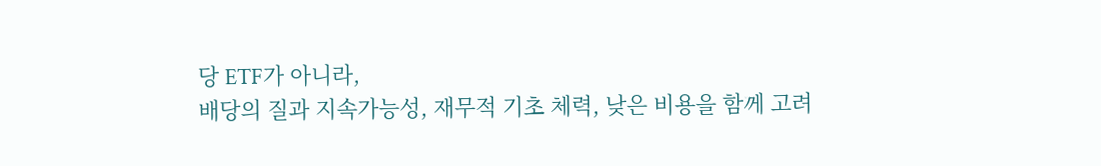당 ETF가 아니라,
배당의 질과 지속가능성, 재무적 기초 체력, 낮은 비용을 함께 고려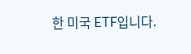한 미국 ETF입니다.